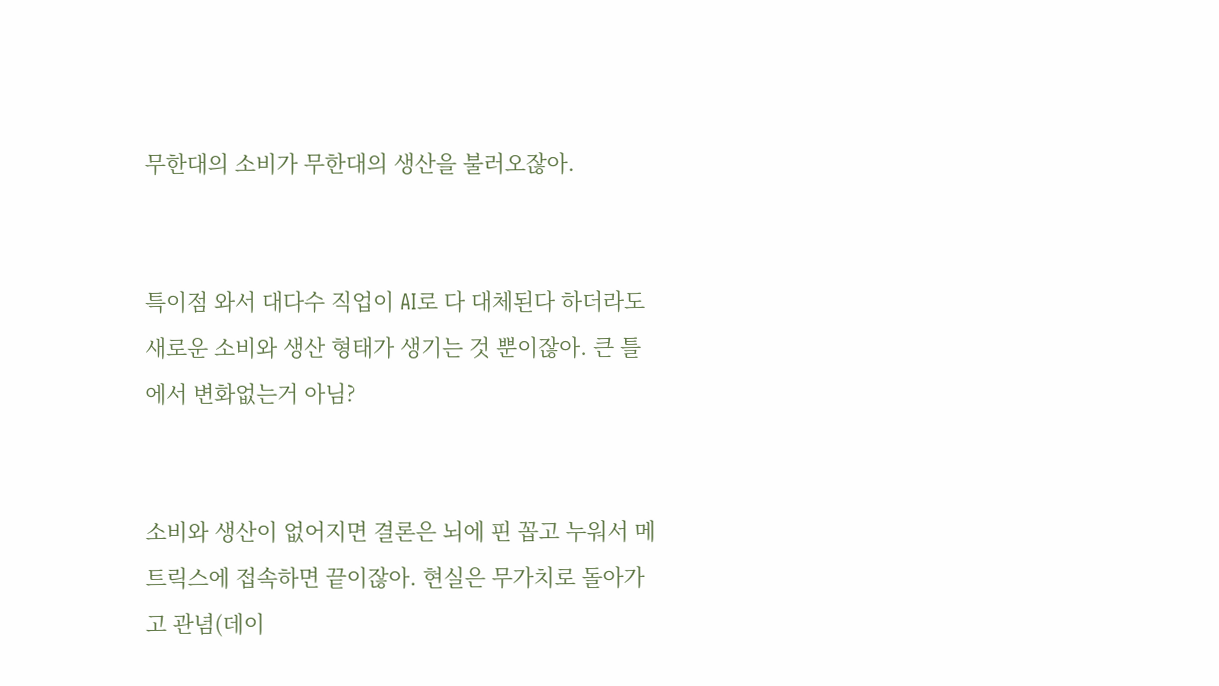무한대의 소비가 무한대의 생산을 불러오잖아.


특이점 와서 대다수 직업이 AI로 다 대체된다 하더라도 새로운 소비와 생산 형태가 생기는 것 뿐이잖아. 큰 틀에서 변화없는거 아님?


소비와 생산이 없어지면 결론은 뇌에 핀 꼽고 누워서 메트릭스에 접속하면 끝이잖아. 현실은 무가치로 돌아가고 관념(데이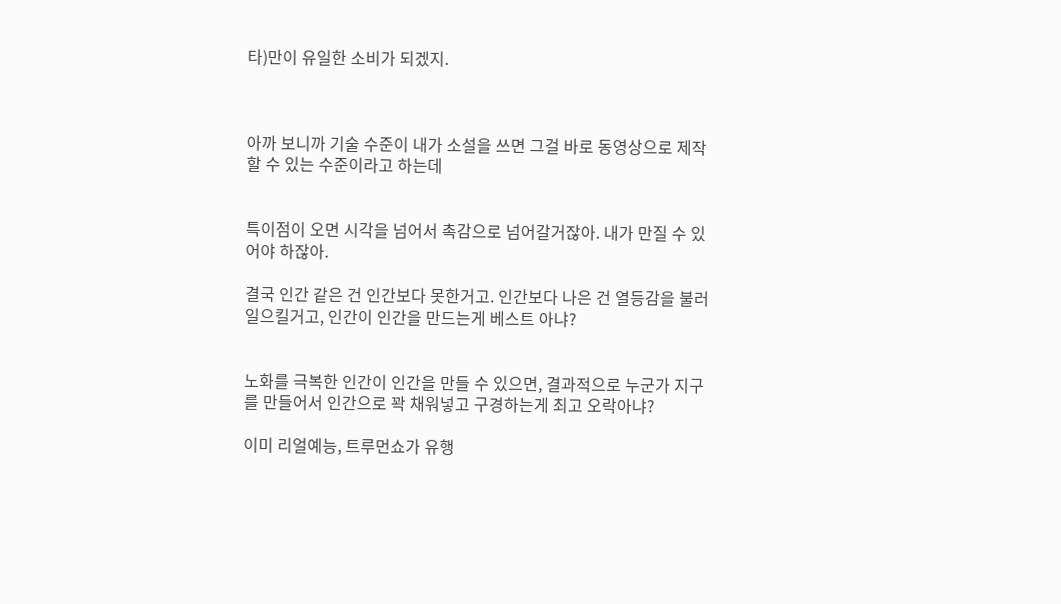타)만이 유일한 소비가 되겠지.



아까 보니까 기술 수준이 내가 소설을 쓰면 그걸 바로 동영상으로 제작할 수 있는 수준이라고 하는데


특이점이 오면 시각을 넘어서 촉감으로 넘어갈거잖아. 내가 만질 수 있어야 하잖아.

결국 인간 같은 건 인간보다 못한거고. 인간보다 나은 건 열등감을 불러일으킬거고, 인간이 인간을 만드는게 베스트 아냐?


노화를 극복한 인간이 인간을 만들 수 있으면, 결과적으로 누군가 지구를 만들어서 인간으로 꽉 채워넣고 구경하는게 최고 오락아냐?

이미 리얼예능, 트루먼쇼가 유행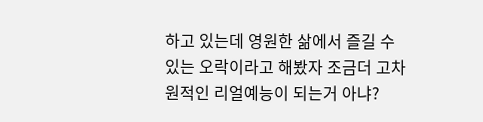하고 있는데 영원한 삶에서 즐길 수 있는 오락이라고 해봤자 조금더 고차원적인 리얼예능이 되는거 아냐?